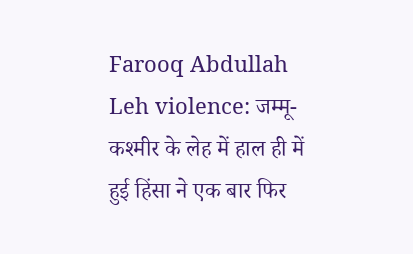Farooq Abdullah Leh violence: जम्मू-कश्मीर के लेह में हाल ही में हुई हिंसा ने एक बार फिर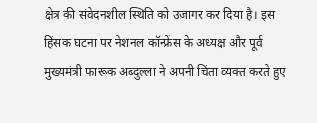क्षेत्र की संवेदनशील स्थिति को उजागर कर दिया है। इस हिंसक घटना पर नेशनल कॉन्फ्रेंस के अध्यक्ष और पूर्व मुख्यमंत्री फारूक अब्दुल्ला ने अपनी चिंता व्यक्त करते हुए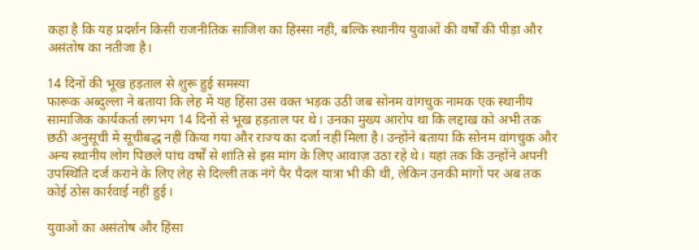कहा है कि यह प्रदर्शन किसी राजनीतिक साजिश का हिस्सा नहीं, बल्कि स्थानीय युवाओं की वर्षों की पीड़ा और असंतोष का नतीजा है।

14 दिनों की भूख हड़ताल से शुरू हुई समस्या
फारूक अब्दुल्ला ने बताया कि लेह में यह हिंसा उस वक्त भड़क उठी जब सोनम वांगचुक नामक एक स्थानीय सामाजिक कार्यकर्ता लगभग 14 दिनों से भूख हड़ताल पर थे। उनका मुख्य आरोप था कि लद्दाख को अभी तक छठी अनुसूची में सूचीबद्ध नहीं किया गया और राज्य का दर्जा नहीं मिला है। उन्होंने बताया कि सोनम वांगचुक और अन्य स्थानीय लोग पिछले पांच वर्षों से शांति से इस मांग के लिए आवाज़ उठा रहे थे। यहां तक कि उन्होंने अपनी उपस्थिति दर्ज कराने के लिए लेह से दिल्ली तक नंगे पैर पैदल यात्रा भी की थी, लेकिन उनकी मांगों पर अब तक कोई ठोस कार्रवाई नहीं हुई।

युवाओं का असंतोष और हिंसा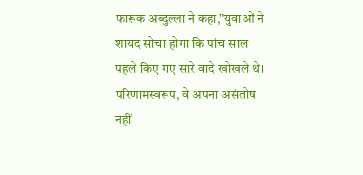फारूक अब्दुल्ला ने कहा,”युवाओं ने शायद सोचा होगा कि पांच साल पहले किए गए सारे वादे खोखले थे। परिणामस्वरूप, वे अपना असंतोष नहीं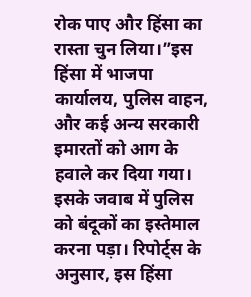रोक पाए और हिंसा का रास्ता चुन लिया।”इस हिंसा में भाजपा कार्यालय, पुलिस वाहन, और कई अन्य सरकारी इमारतों को आग के हवाले कर दिया गया। इसके जवाब में पुलिस को बंदूकों का इस्तेमाल करना पड़ा। रिपोर्ट्स के अनुसार, इस हिंसा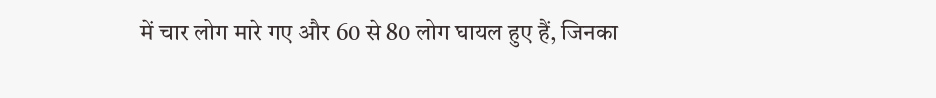में चार लोग मारे गए और 60 से 80 लोग घायल हुए हैं, जिनका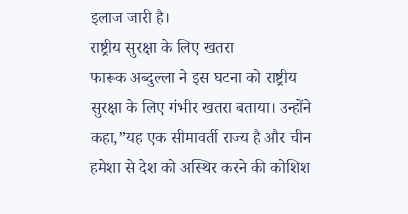इलाज जारी है।
राष्ट्रीय सुरक्षा के लिए खतरा
फारूक अब्दुल्ला ने इस घटना को राष्ट्रीय सुरक्षा के लिए गंभीर खतरा बताया। उन्होंने कहा,”यह एक सीमावर्ती राज्य है और चीन हमेशा से देश को अस्थिर करने की कोशिश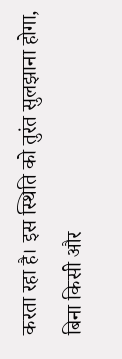करता रहा है। इस स्थिति को तुरंत सुलझाना होगा, बिना किसी और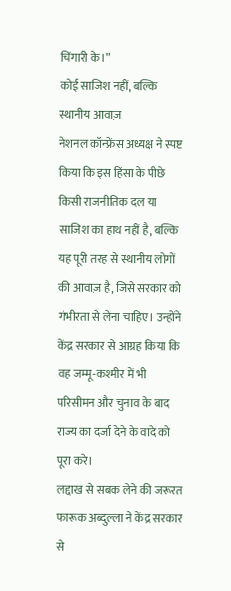चिंगारी के।”
कोई साजिश नहीं, बल्कि स्थानीय आवाज़
नेशनल कॉन्फ्रेंस अध्यक्ष ने स्पष्ट किया कि इस हिंसा के पीछे किसी राजनीतिक दल या साजिश का हाथ नहीं है, बल्कि यह पूरी तरह से स्थानीय लोगों की आवाज़ है, जिसे सरकार को गंभीरता से लेना चाहिए। उन्होंने केंद्र सरकार से आग्रह किया कि वह जम्मू-कश्मीर में भी परिसीमन और चुनाव के बाद राज्य का दर्जा देने के वादे को पूरा करे।
लद्दाख से सबक लेने की जरूरत
फारूक अब्दुल्ला ने केंद्र सरकार से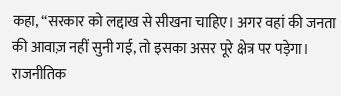कहा, “सरकार को लद्दाख से सीखना चाहिए। अगर वहां की जनता की आवाज़ नहीं सुनी गई, तो इसका असर पूरे क्षेत्र पर पड़ेगा। राजनीतिक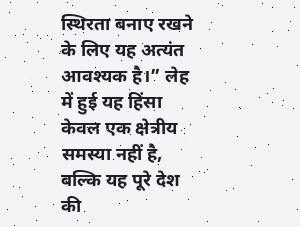स्थिरता बनाए रखने के लिए यह अत्यंत आवश्यक है।” लेह में हुई यह हिंसा केवल एक क्षेत्रीय समस्या नहीं है, बल्कि यह पूरे देश की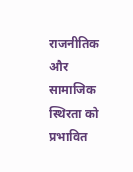राजनीतिक और सामाजिक स्थिरता को प्रभावित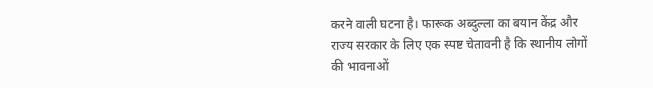करने वाली घटना है। फारूक अब्दुल्ला का बयान केंद्र और राज्य सरकार के लिए एक स्पष्ट चेतावनी है कि स्थानीय लोगों की भावनाओं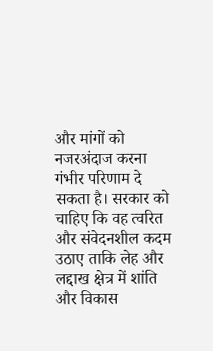और मांगों को नजरअंदाज करना गंभीर परिणाम दे सकता है। सरकार को चाहिए कि वह त्वरित और संवेदनशील कदम उठाए ताकि लेह और लद्दाख क्षेत्र में शांति और विकास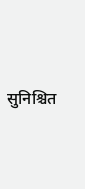सुनिश्चित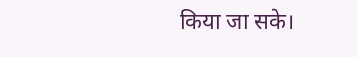किया जा सके।